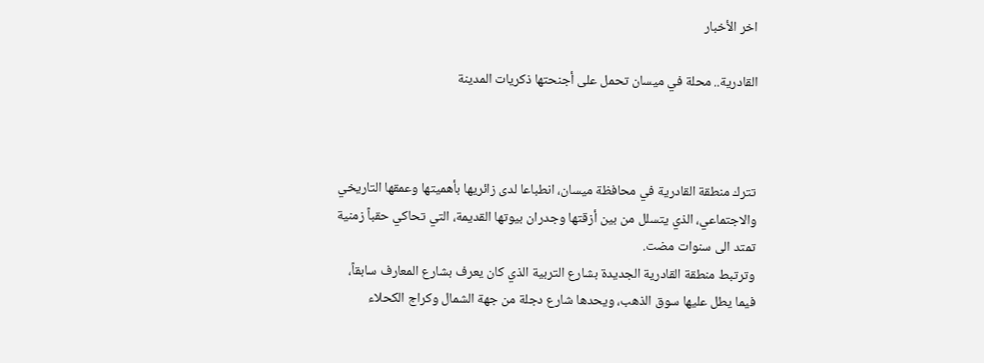اخر الأخبار

القادرية.. محلة في ميسان تحمل على أجنحتها ذكريات المدينة



تترك منطقة القادرية في محافظة ميسان، انطباعا لدى زائريها بأهميتها وعمقها التاريخي والاجتماعي، الذي يتسلل من بين أزقتها وجدران بيوتها القديمة، التي تحاكي حقباً زمنية تمتد الى سنوات مضت.
وترتبط منطقة القادرية الجديدة بشارع التربية الذي كان يعرف بشارع المعارف سابقاً، فيما يطل عليها سوق الذهب، ويحدها شارع دجلة من جهة الشمال وكراج الكحلاء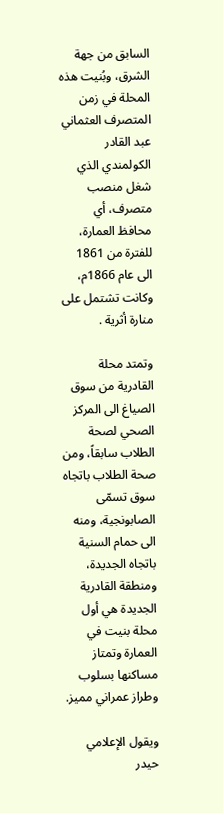السابق من جهة الشرق، وبُنيت هذه المحلة في زمن المتصرف العثماني عبد القادر الكولمندي الذي شغل منصب متصرف، أي محافظ العمارة، للفترة من 1861 الى عام 1866م، وكانت تشتمل على منارة أثرية .

وتمتد محلة القادرية من سوق الصياغ الى المركز الصحي لصحة الطلاب سابقاً، ومن صحة الطلاب باتجاه سوق تسمّى الصابونجية، ومنه الى حمام السنية باتجاه الجديدة، ومنطقة القادرية الجديدة هي أول محلة بنيت في العمارة وتمتاز مساكنها بسلوب وطراز عمراني مميز.

ويقول الإعلامي حيدر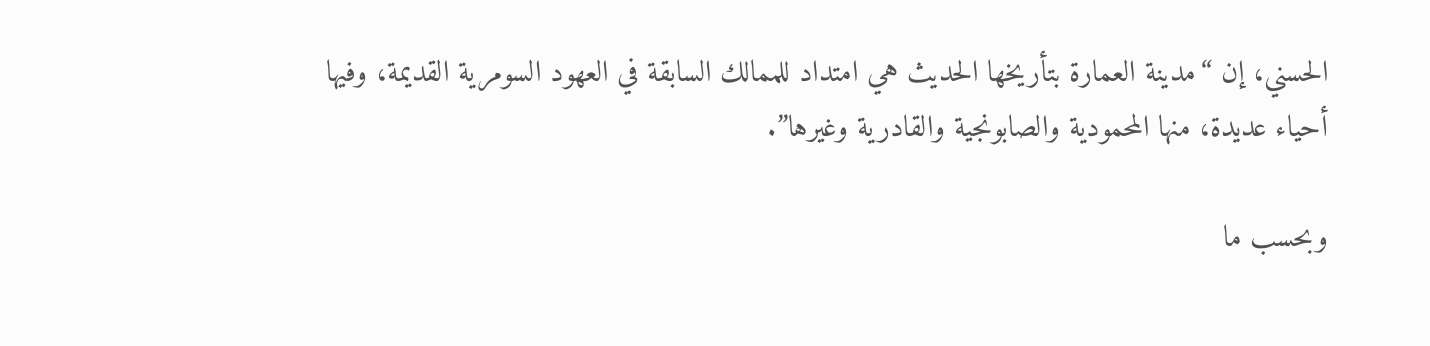الحسني، إن “مدينة العمارة بتأريخها الحديث هي امتداد للممالك السابقة في العهود السومرية القديمة، وفيها أحياء عديدة، منها المحمودية والصابونجية والقادرية وغيرها”.

وبحسب ما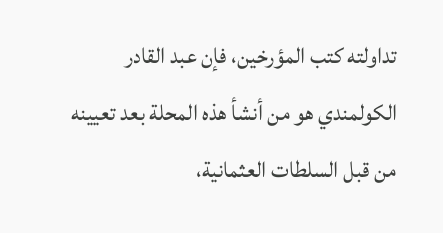تداولته كتب المؤرخين، فإن عبد القادر الكولمندي هو من أنشأ هذه المحلة بعد تعيينه من قبل السلطات العثمانية،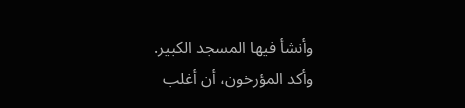وأنشأ فيها المسجد الكبير. وأكد المؤرخون، أن أغلب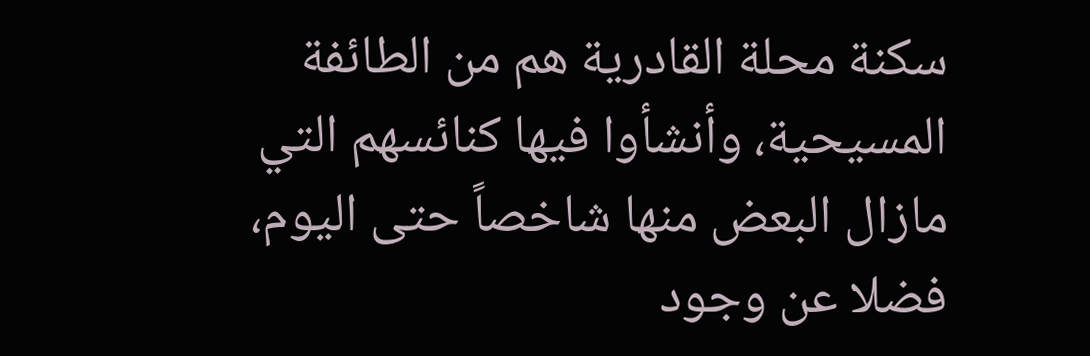سكنة محلة القادرية هم من الطائفة المسيحية، وأنشأوا فيها كنائسهم التي مازال البعض منها شاخصاً حتى اليوم، فضلا عن وجود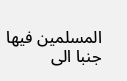المسلمين فيها جنبا الى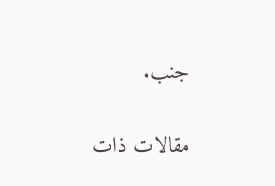جنب.

مقالات ذات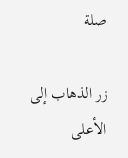صلة

زر الذهاب إلى الأعلى